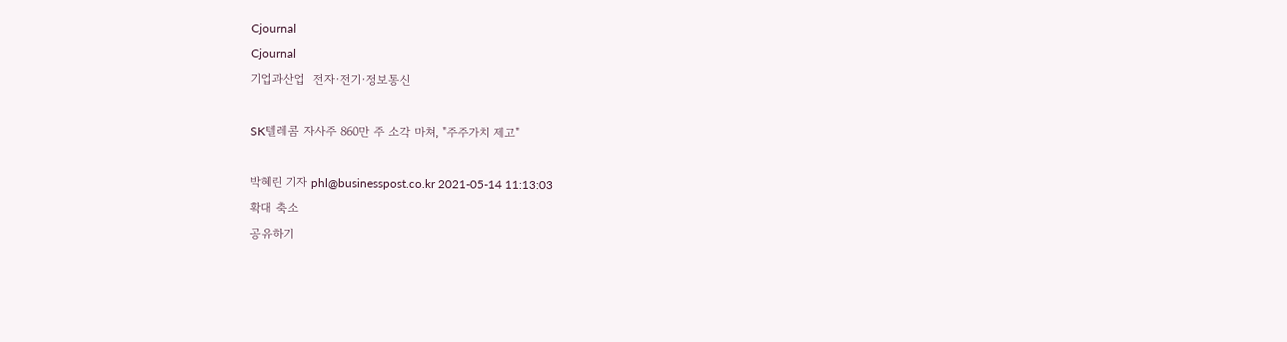Cjournal
Cjournal
기업과산업  전자·전기·정보통신

SK텔레콤 자사주 860만 주 소각 마쳐, "주주가치 제고"

박혜린 기자 phl@businesspost.co.kr 2021-05-14 11:13:03
확대 축소
공유하기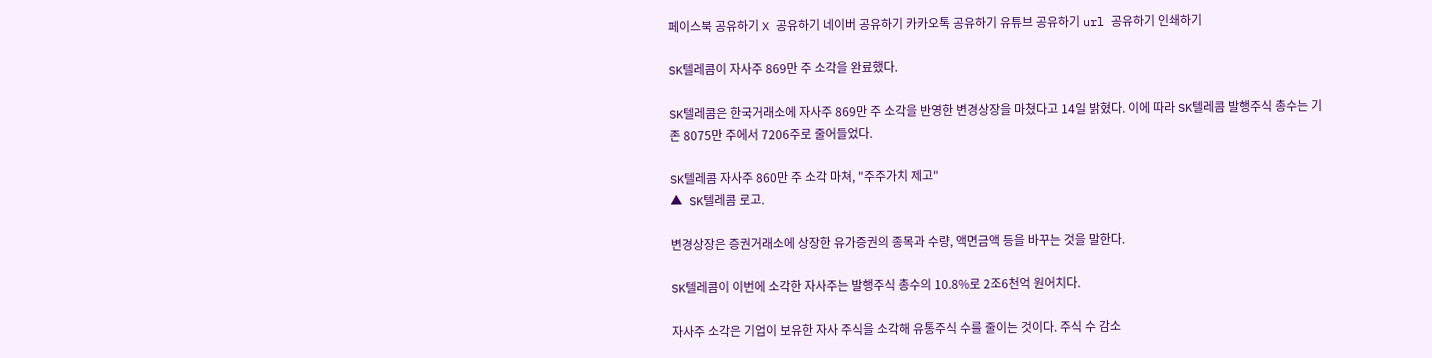페이스북 공유하기 X 공유하기 네이버 공유하기 카카오톡 공유하기 유튜브 공유하기 url 공유하기 인쇄하기

SK텔레콤이 자사주 869만 주 소각을 완료했다.

SK텔레콤은 한국거래소에 자사주 869만 주 소각을 반영한 변경상장을 마쳤다고 14일 밝혔다. 이에 따라 SK텔레콤 발행주식 총수는 기존 8075만 주에서 7206주로 줄어들었다.

SK텔레콤 자사주 860만 주 소각 마쳐, "주주가치 제고"
▲ SK텔레콤 로고.

변경상장은 증권거래소에 상장한 유가증권의 종목과 수량, 액면금액 등을 바꾸는 것을 말한다.

SK텔레콤이 이번에 소각한 자사주는 발행주식 총수의 10.8%로 2조6천억 원어치다.

자사주 소각은 기업이 보유한 자사 주식을 소각해 유통주식 수를 줄이는 것이다. 주식 수 감소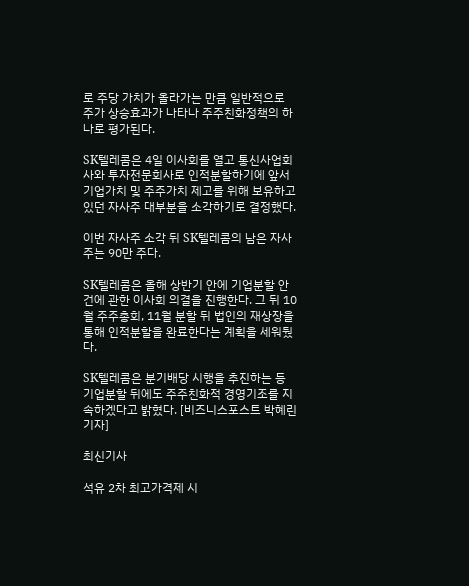로 주당 가치가 올라가는 만큼 일반적으로 주가 상승효과가 나타나 주주친화정책의 하나로 평가된다.

SK텔레콤은 4일 이사회를 열고 통신사업회사와 투자전문회사로 인적분할하기에 앞서 기업가치 및 주주가치 제고를 위해 보유하고 있던 자사주 대부분을 소각하기로 결정했다.

이번 자사주 소각 뒤 SK텔레콤의 남은 자사주는 90만 주다.

SK텔레콤은 올해 상반기 안에 기업분할 안건에 관한 이사회 의결을 진행한다. 그 뒤 10월 주주총회, 11월 분할 뒤 법인의 재상장을 통해 인적분할을 완료한다는 계획을 세워뒀다.

SK텔레콤은 분기배당 시행을 추진하는 등 기업분할 뒤에도 주주친화적 경영기조를 지속하겠다고 밝혔다. [비즈니스포스트 박혜린 기자]

최신기사

석유 2차 최고가격제 시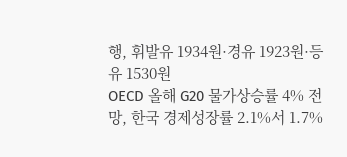행, 휘발유 1934원·경유 1923원·등유 1530원
OECD 올해 G20 물가상승률 4% 전망, 한국 경제성장률 2.1%서 1.7%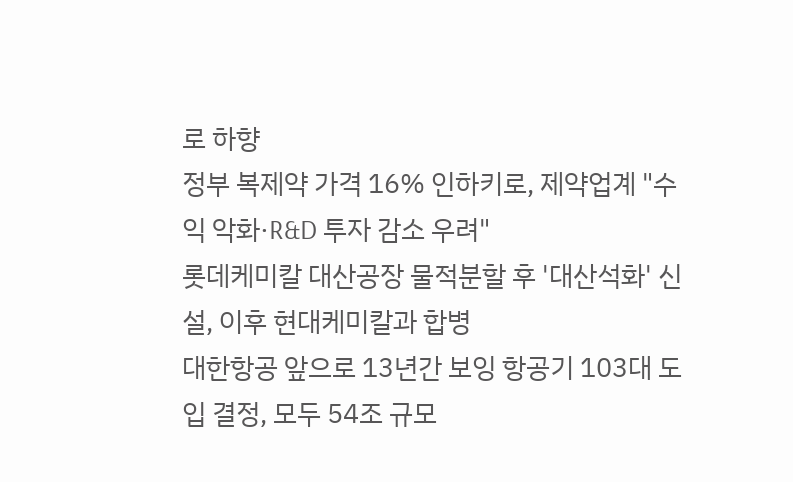로 하향
정부 복제약 가격 16% 인하키로, 제약업계 "수익 악화·R&D 투자 감소 우려"
롯데케미칼 대산공장 물적분할 후 '대산석화' 신설, 이후 현대케미칼과 합병
대한항공 앞으로 13년간 보잉 항공기 103대 도입 결정, 모두 54조 규모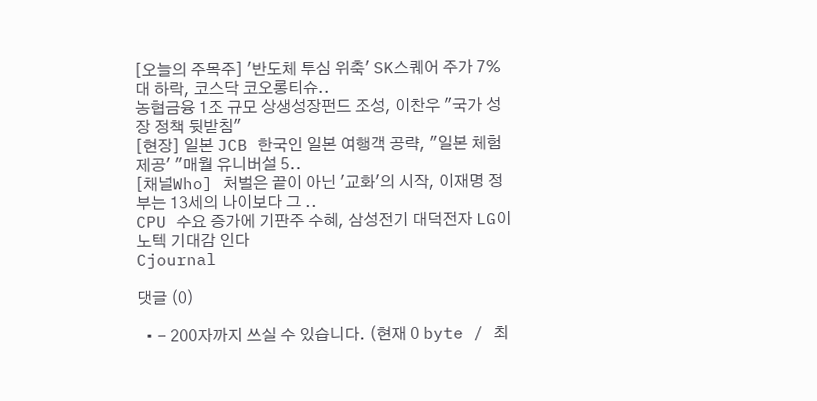[오늘의 주목주] '반도체 투심 위축' SK스퀘어 주가 7%대 하락, 코스닥 코오롱티슈..
농협금융 1조 규모 상생성장펀드 조성, 이찬우 "국가 성장 정책 뒷받침"
[현장] 일본 JCB 한국인 일본 여행객 공략, "일본 체험 제공' "매월 유니버설 5..
[채널Who] 처벌은 끝이 아닌 '교화'의 시작, 이재명 정부는 13세의 나이보다 그 ..
CPU 수요 증가에 기판주 수혜, 삼성전기 대덕전자 LG이노텍 기대감 인다
Cjournal

댓글 (0)

  • - 200자까지 쓰실 수 있습니다. (현재 0 byte / 최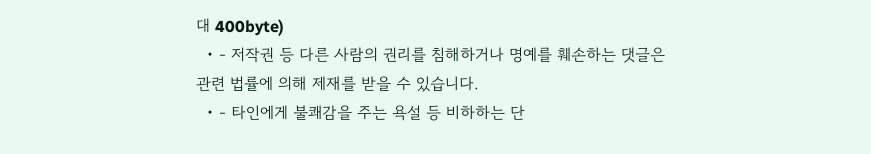대 400byte)
  • - 저작권 등 다른 사람의 권리를 침해하거나 명예를 훼손하는 댓글은 관련 법률에 의해 제재를 받을 수 있습니다.
  • - 타인에게 불쾌감을 주는 욕설 등 비하하는 단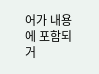어가 내용에 포함되거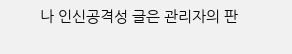나 인신공격성 글은 관리자의 판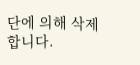단에 의해 삭제 합니다.